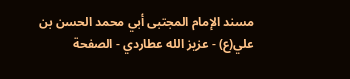مسند الإمام المجتبى أبي محمد الحسن بن علي(ع) - عزيز الله عطاردي - الصفحة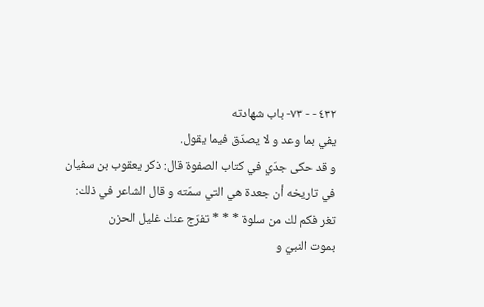٤٣٢ - - ٧٣- باب شهادته
يفي بما وعد و لا يصدّق فيما يقول.
و قد حكى جدّي في كتاب الصفوة قال: ذكر يعقوب بن سفيان في تاريخه أن جعدة هي التي سمّته و قال الشاعر في ذلك:
تغر فكم لك من سلوة * * * تفرّج عنك غليل الحزن
بموت النبيّ و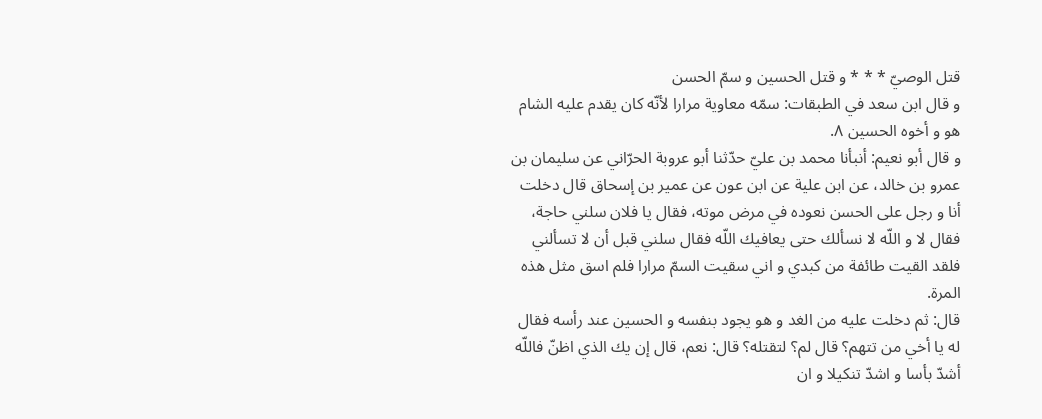قتل الوصيّ * * * و قتل الحسين و سمّ الحسن
و قال ابن سعد في الطبقات: سمّه معاوية مرارا لأنّه كان يقدم عليه الشام هو و أخوه الحسين ٨.
و قال أبو نعيم: أنبأنا محمد بن عليّ حدّثنا أبو عروبة الحرّاني عن سليمان بن عمرو بن خالد، عن ابن علية عن ابن عون عن عمير بن إسحاق قال دخلت أنا و رجل على الحسن نعوده في مرض موته، فقال يا فلان سلني حاجة، فقال لا و اللّه لا نسألك حتى يعافيك اللّه فقال سلني قبل أن لا تسألني فلقد القيت طائفة من كبدي و اني سقيت السمّ مرارا فلم اسق مثل هذه المرة.
قال: ثم دخلت عليه من الغد و هو يجود بنفسه و الحسين عند رأسه فقال له يا أخي من تتهم؟ قال لم؟ لتقتله؟ قال: نعم، قال إن يك الذي اظنّ فاللّه أشدّ بأسا و اشدّ تنكيلا و ان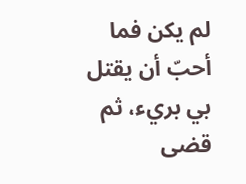لم يكن فما أحبّ أن يقتل بي بريء، ثم قضى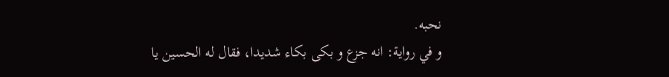نحبه.
و في رواية: انه جزع و بكى بكاء شديدا، فقال له الحسين يا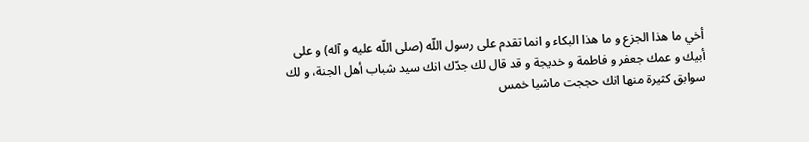أخي ما هذا الجزع و ما هذا البكاء و انما تقدم على رسول اللّه (صلى اللّه عليه و آله) و على أبيك و عمك جعفر و فاطمة و خديجة و قد قال لك جدّك انك سيد شباب أهل الجنة، و لك سوابق كثيرة منها انك حججت ماشيا خمس